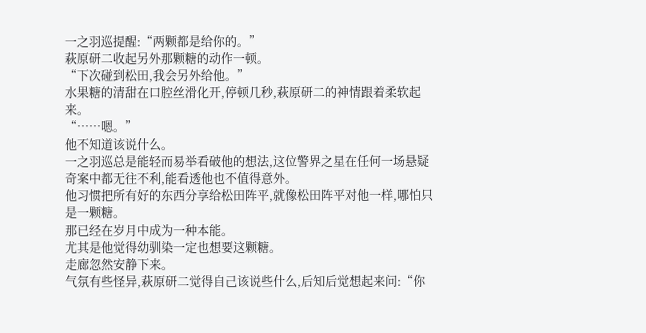一之羽巡提醒:“两颗都是给你的。”
萩原研二收起另外那颗糖的动作一顿。
“下次碰到松田,我会另外给他。”
水果糖的清甜在口腔丝滑化开,停顿几秒,萩原研二的神情跟着柔软起来。
“……嗯。”
他不知道该说什么。
一之羽巡总是能轻而易举看破他的想法,这位警界之星在任何一场悬疑奇案中都无往不利,能看透他也不值得意外。
他习惯把所有好的东西分享给松田阵平,就像松田阵平对他一样,哪怕只是一颗糖。
那已经在岁月中成为一种本能。
尤其是他觉得幼驯染一定也想要这颗糖。
走廊忽然安静下来。
气氛有些怪异,萩原研二觉得自己该说些什么,后知后觉想起来问:“你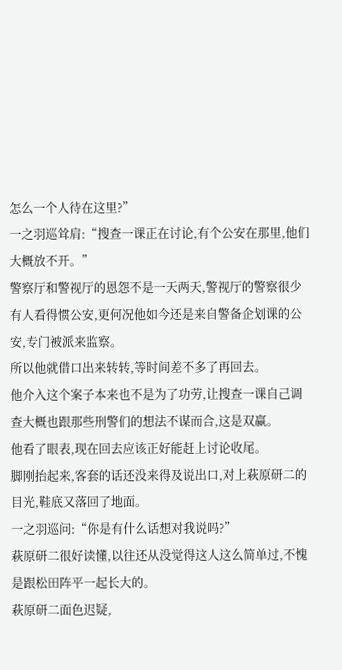怎么一个人待在这里?”
一之羽巡耸肩:“搜查一课正在讨论,有个公安在那里,他们大概放不开。”
警察厅和警视厅的恩怨不是一天两天,警视厅的警察很少有人看得惯公安,更何况他如今还是来自警备企划课的公安,专门被派来监察。
所以他就借口出来转转,等时间差不多了再回去。
他介入这个案子本来也不是为了功劳,让搜查一课自己调查大概也跟那些刑警们的想法不谋而合,这是双赢。
他看了眼表,现在回去应该正好能赶上讨论收尾。
脚刚抬起来,客套的话还没来得及说出口,对上萩原研二的目光,鞋底又落回了地面。
一之羽巡问:“你是有什么话想对我说吗?”
萩原研二很好读懂,以往还从没觉得这人这么简单过,不愧是跟松田阵平一起长大的。
萩原研二面色迟疑,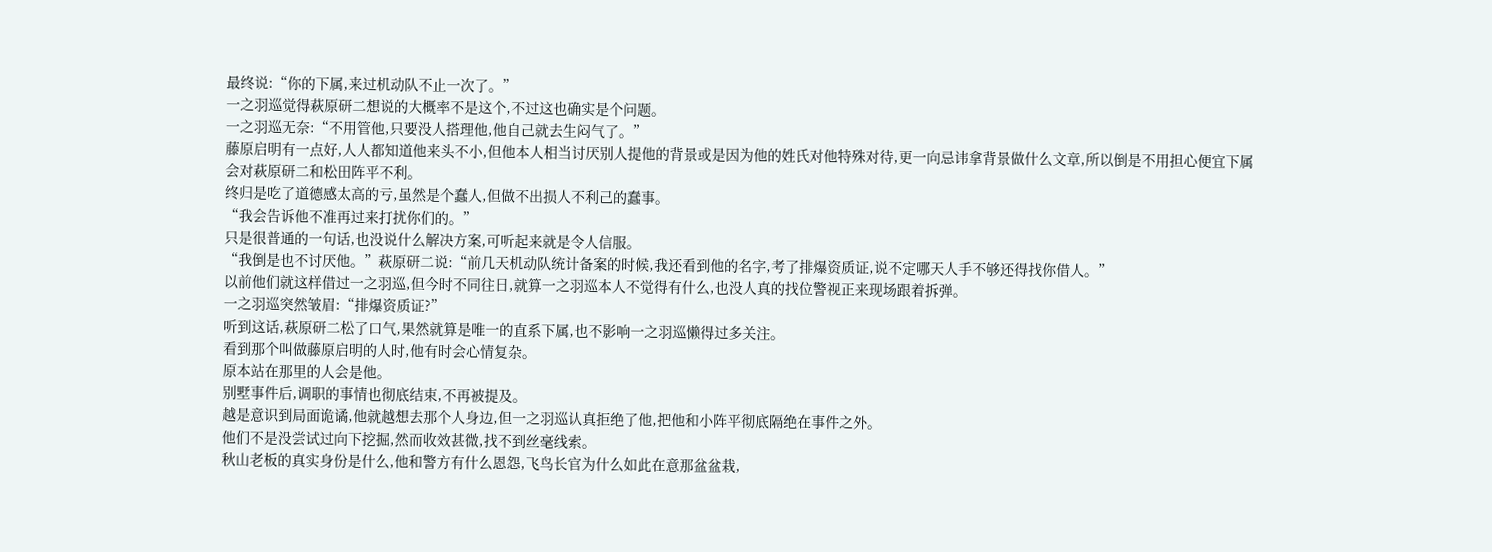最终说:“你的下属,来过机动队不止一次了。”
一之羽巡觉得萩原研二想说的大概率不是这个,不过这也确实是个问题。
一之羽巡无奈:“不用管他,只要没人搭理他,他自己就去生闷气了。”
藤原启明有一点好,人人都知道他来头不小,但他本人相当讨厌别人提他的背景或是因为他的姓氏对他特殊对待,更一向忌讳拿背景做什么文章,所以倒是不用担心便宜下属会对萩原研二和松田阵平不利。
终归是吃了道德感太高的亏,虽然是个蠢人,但做不出损人不利己的蠢事。
“我会告诉他不准再过来打扰你们的。”
只是很普通的一句话,也没说什么解决方案,可听起来就是令人信服。
“我倒是也不讨厌他。”萩原研二说:“前几天机动队统计备案的时候,我还看到他的名字,考了排爆资质证,说不定哪天人手不够还得找你借人。”
以前他们就这样借过一之羽巡,但今时不同往日,就算一之羽巡本人不觉得有什么,也没人真的找位警视正来现场跟着拆弹。
一之羽巡突然皱眉:“排爆资质证?”
听到这话,萩原研二松了口气,果然就算是唯一的直系下属,也不影响一之羽巡懒得过多关注。
看到那个叫做藤原启明的人时,他有时会心情复杂。
原本站在那里的人会是他。
别墅事件后,调职的事情也彻底结束,不再被提及。
越是意识到局面诡谲,他就越想去那个人身边,但一之羽巡认真拒绝了他,把他和小阵平彻底隔绝在事件之外。
他们不是没尝试过向下挖掘,然而收效甚微,找不到丝毫线索。
秋山老板的真实身份是什么,他和警方有什么恩怨,飞鸟长官为什么如此在意那盆盆栽,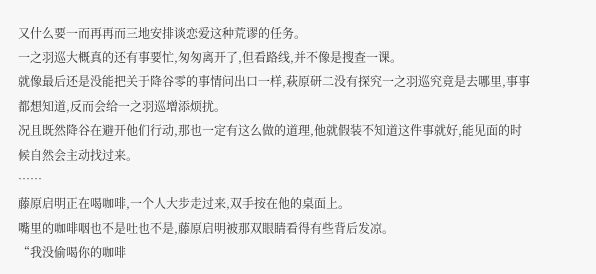又什么要一而再再而三地安排谈恋爱这种荒谬的任务。
一之羽巡大概真的还有事要忙,匆匆离开了,但看路线,并不像是搜查一课。
就像最后还是没能把关于降谷零的事情问出口一样,萩原研二没有探究一之羽巡究竟是去哪里,事事都想知道,反而会给一之羽巡增添烦扰。
况且既然降谷在避开他们行动,那也一定有这么做的道理,他就假装不知道这件事就好,能见面的时候自然会主动找过来。
……
藤原启明正在喝咖啡,一个人大步走过来,双手按在他的桌面上。
嘴里的咖啡咽也不是吐也不是,藤原启明被那双眼睛看得有些背后发凉。
“我没偷喝你的咖啡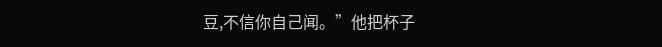豆,不信你自己闻。”他把杯子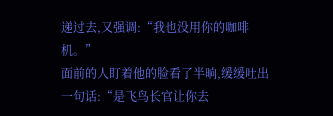递过去,又强调:“我也没用你的咖啡机。”
面前的人盯着他的脸看了半晌,缓缓吐出一句话:“是飞鸟长官让你去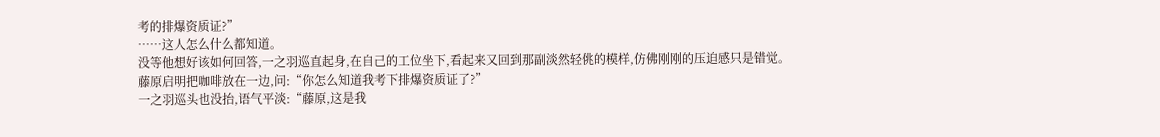考的排爆资质证?”
……这人怎么什么都知道。
没等他想好该如何回答,一之羽巡直起身,在自己的工位坐下,看起来又回到那副淡然轻佻的模样,仿佛刚刚的压迫感只是错觉。
藤原启明把咖啡放在一边,问:“你怎么知道我考下排爆资质证了?”
一之羽巡头也没抬,语气平淡:“藤原,这是我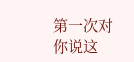第一次对你说这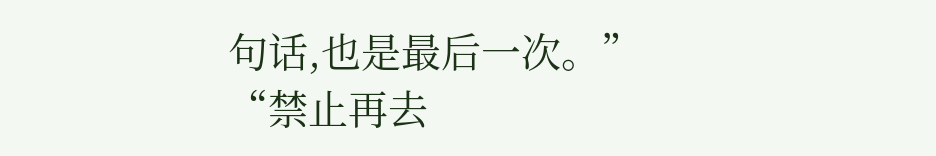句话,也是最后一次。”
“禁止再去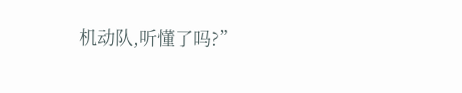机动队,听懂了吗?”